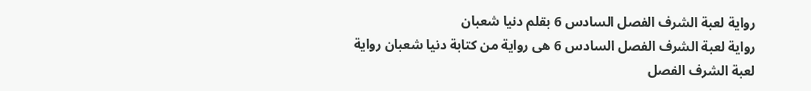رواية لعبة الشرف الفصل السادس 6 بقلم دنيا شعبان
رواية لعبة الشرف الفصل السادس 6 هى رواية من كتابة دنيا شعبان رواية لعبة الشرف الفصل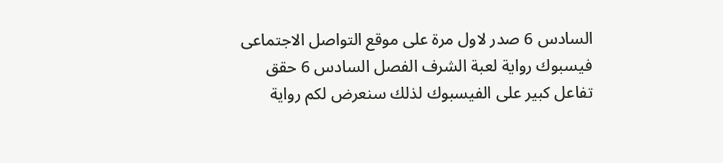السادس 6 صدر لاول مرة على موقع التواصل الاجتماعى فيسبوك رواية لعبة الشرف الفصل السادس 6 حقق تفاعل كبير على الفيسبوك لذلك سنعرض لكم رواية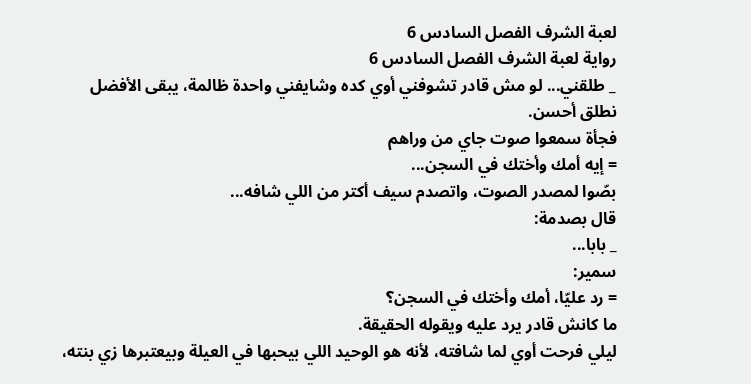لعبة الشرف الفصل السادس 6
رواية لعبة الشرف الفصل السادس 6
_ طلقني... لو مش قادر تشوفني أوي كده وشايفني واحدة ظالمة، يبقى الأفضل نطلق أحسن.
فجأة سمعوا صوت جاي من وراهم
= إيه أمك وأختك في السجن...
بصّوا لمصدر الصوت، واتصدم سيف أكتر من اللي شافه...
قال بصدمة:
_ بابا...
سمير:
= رد عليّا، أمك وأختك في السجن؟
ما كانش قادر يرد عليه ويقوله الحقيقة.
ليلي فرحت أوي لما شافته، لأنه هو الوحيد اللي بيحبها في العيلة وبيعتبرها زي بنته،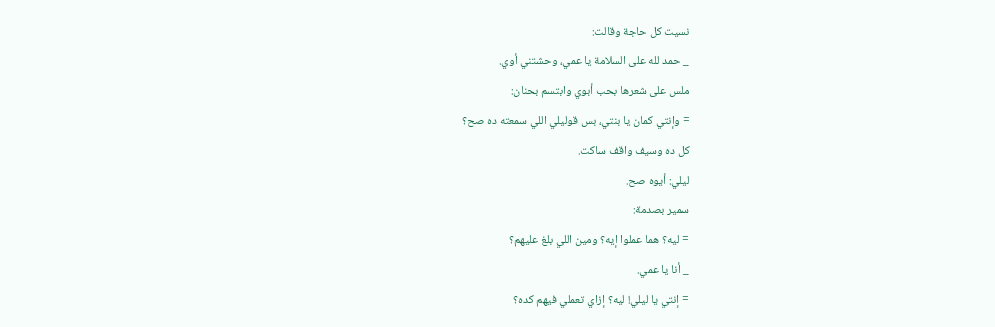نسيت كل حاجة وقالت:
_ حمد لله على السلامة يا عمي، وحشتني أوي.
ملس على شعرها بحب أبوي وابتسم بحنان:
= وإنتي كمان يا بنتي، بس قوليلي اللي سمعته ده صح؟
كل ده وسيف واقف ساكت.
ليلي: أيوه صح.
سمير بصدمة:
= ليه؟ هما عملوا إيه؟ ومين اللي بلغ عليهم؟
_ أنا يا عمي.
= إنتي يا ليلي! ليه؟ إزاي تعملي فيهم كده؟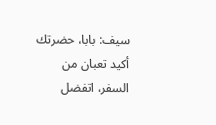سيف: بابا، حضرتك أكيد تعبان من السفر، اتفضل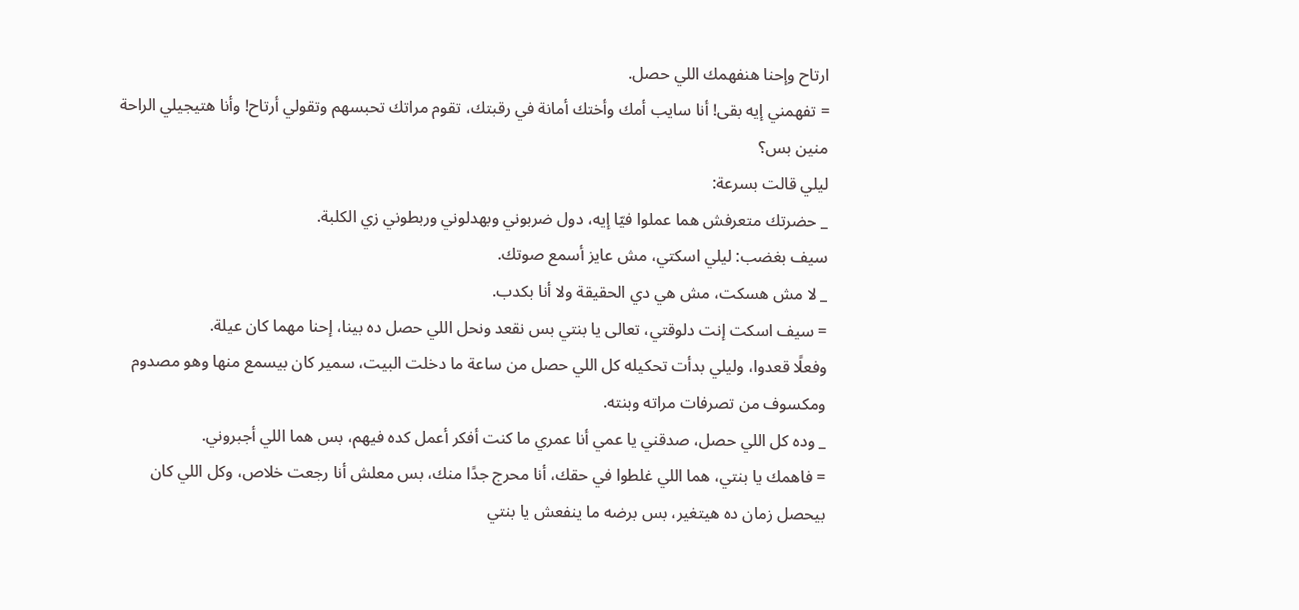ارتاح وإحنا هنفهمك اللي حصل.
= تفهمني إيه بقى! أنا سايب أمك وأختك أمانة في رقبتك، تقوم مراتك تحبسهم وتقولي أرتاح! وأنا هتيجيلي الراحة منين بس؟
ليلي قالت بسرعة:
_ حضرتك متعرفش هما عملوا فيّا إيه، دول ضربوني وبهدلوني وربطوني زي الكلبة.
سيف بغضب: ليلي اسكتي، مش عايز أسمع صوتك.
_ لا مش هسكت، مش هي دي الحقيقة ولا أنا بكدب.
= سيف اسكت إنت دلوقتي، تعالى يا بنتي بس نقعد ونحل اللي حصل ده بينا، إحنا مهما كان عيلة.
وفعلًا قعدوا، وليلي بدأت تحكيله كل اللي حصل من ساعة ما دخلت البيت، سمير كان بيسمع منها وهو مصدوم ومكسوف من تصرفات مراته وبنته.
_ وده كل اللي حصل، صدقني يا عمي أنا عمري ما كنت أفكر أعمل كده فيهم، بس هما اللي أجبروني.
= فاهمك يا بنتي، هما اللي غلطوا في حقك، أنا محرج جدًا منك، بس معلش أنا رجعت خلاص، وكل اللي كان بيحصل زمان ده هيتغير، بس برضه ما ينفعش يا بنتي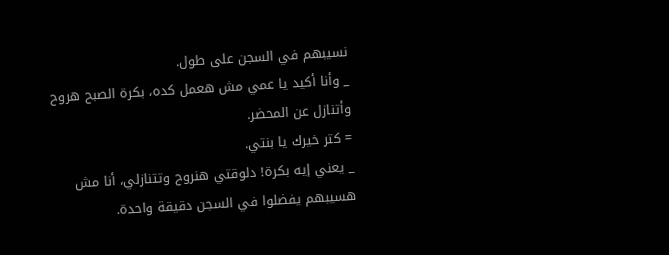نسيبهم في السجن على طول.
_ وأنا أكيد يا عمي مش هعمل كده، بكرة الصبح هروح وأتنازل عن المحضر.
= كتر خيرك يا بنتي.
_ يعني إيه بكرة! دلوقتي هنروح وتتنازلي، أنا مش هسيبهم يفضلوا في السجن دقيقة واحدة.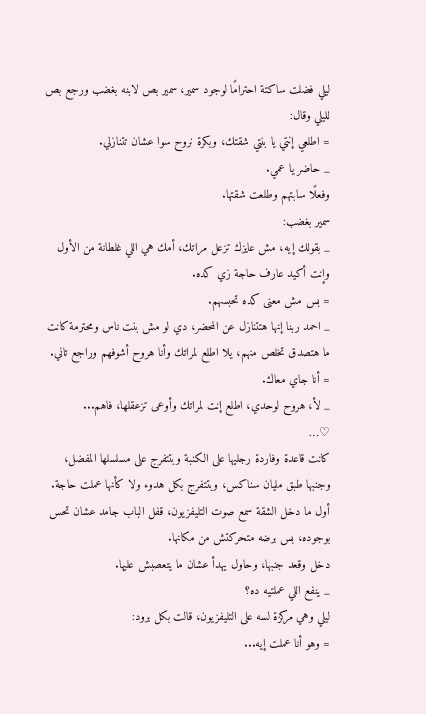ليلي فضلت ساكتة احترامًا لوجود سمير، سمير بص لابنه بغضب ورجع بص لليلي وقال:
= اطلعي إنتي يا بنتي شقتك، وبكرة نروح سوا عشان تتنازلي.
_ حاضر يا عمي.
وفعلًا سابتهم وطلعت شقتها.
سمير بغضب:
_ بقولك إيه، مش عايزك تزعل مراتك، أمك هي اللي غلطانة من الأول وإنت أكيد عارف حاجة زي كده.
= بس مش معنى كده تحبسهم.
_ احمد ربنا إنها هتتنازل عن المحضر، دي لو مش بنت ناس ومحترمة كانت ما هتصدق تخلص منهم، يلا اطلع لمراتك وأنا هروح أشوفهم وراجع تاني.
= أنا جاي معاك.
_ لأ، هروح لوحدي، اطلع إنت لمراتك وأوعى تزعقلها، فاهم...
♡…
كانت قاعدة وفاردة رجليها على الكنبة وبتتفرج على مسلسلها المفضل، وجنبها طبق مليان سناكس، وبتتفرج بكل هدوء ولا كأنها عملت حاجة.
أول ما دخل الشقة سمع صوت التليفزيون، قفل الباب جامد عشان تحس بوجوده، بس برضه متحركتش من مكانها.
دخل وقعد جنبها، وحاول يهدأ عشان ما يتعصبش عليها.
_ ينفع اللي عملتيه ده؟
ليلي وهي مركزة لسه على التليفزيون، قالت بكل برود:
= وهو أنا عملت إيه...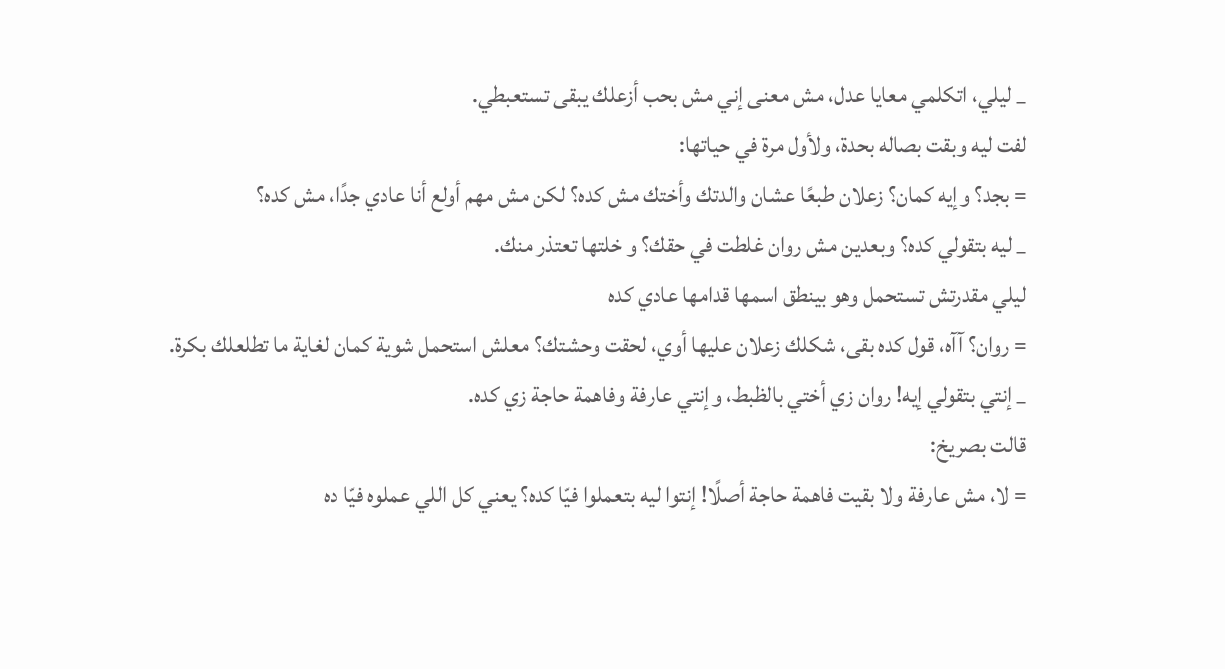_ ليلي، اتكلمي معايا عدل، مش معنى إني مش بحب أزعلك يبقى تستعبطي.
لفت ليه وبقت بصاله بحدة، ولأول مرة في حياتها:
= بجد؟ وإيه كمان؟ زعلان طبعًا عشان والدتك وأختك مش كده؟ لكن مش مهم أولع أنا عادي جدًا، مش كده؟
_ ليه بتقولي كده؟ وبعدين مش روان غلطت في حقك؟ و خلتها تعتذر منك.
ليلي مقدرتش تستحمل وهو بينطق اسمها قدامها عادي كده
= روان؟ آآه، قول كده بقى، شكلك زعلان عليها أوي، لحقت وحشتك؟ معلش استحمل شوية كمان لغاية ما تطلعلك بكرة.
_ إنتي بتقولي إيه! روان زي أختي بالظبط، وإنتي عارفة وفاهمة حاجة زي كده.
قالت بصريخ:
= لا، مش عارفة ولا بقيت فاهمة حاجة أصلًا! إنتوا ليه بتعملوا فيّا كده؟ يعني كل اللي عملوه فيّا ده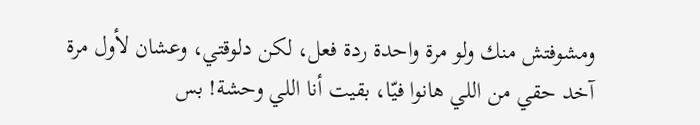ومشوفتش منك ولو مرة واحدة ردة فعل، لكن دلوقتي، وعشان لأول مرة آخد حقي من اللي هانوا فيّا، بقيت أنا اللي وحشة! بس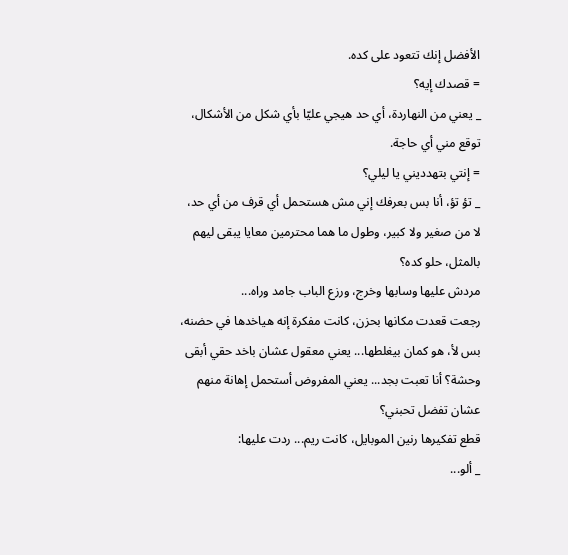الأفضل إنك تتعود على كده.
= قصدك إيه؟
_ يعني من النهاردة، أي حد هيجي عليّا بأي شكل من الأشكال، توقع مني أي حاجة.
= إنتي بتهدديني يا ليلي؟
_ تؤ تؤ، أنا بس بعرفك إني مش هستحمل أي قرف من أي حد، لا من صغير ولا كبير، وطول ما هما محترمين معايا يبقى ليهم بالمثل، حلو كده؟
مردش عليها وسابها وخرج، ورزع الباب جامد وراه...
رجعت قعدت مكانها بحزن، كانت مفكرة إنه هياخدها في حضنه، بس لأ، هو كمان بيغلطها... يعني معقول عشان باخد حقي أبقى وحشة؟ أنا تعبت بجد... يعني المفروض أستحمل إهانة منهم عشان تفضل تحبني؟
قطع تفكيرها رنين الموبايل، كانت ريم... ردت عليها:
_ ألو...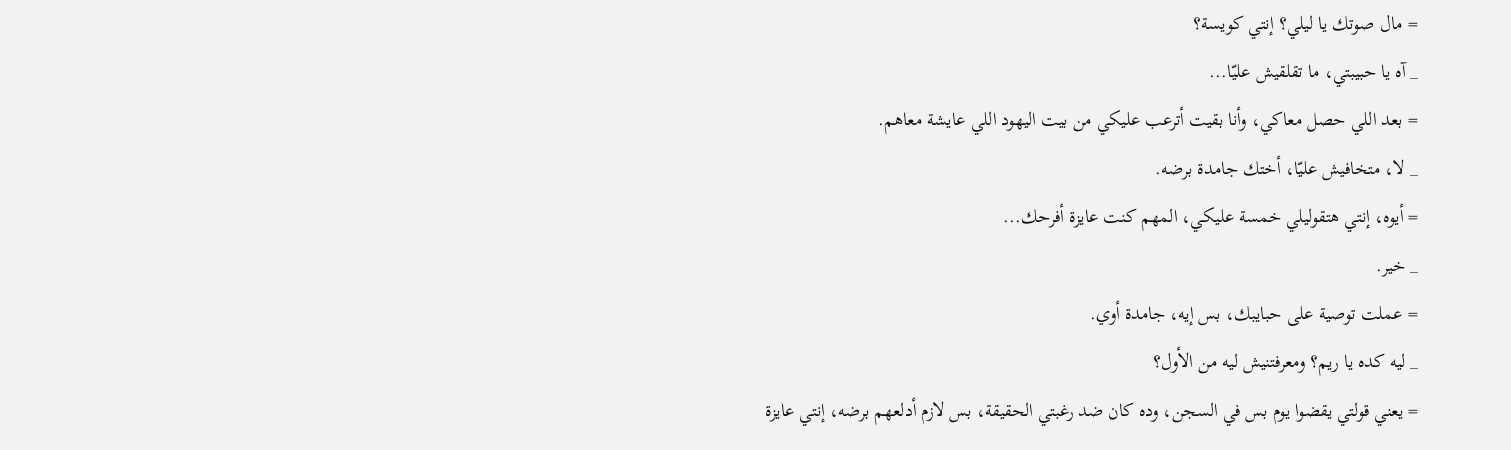= مال صوتك يا ليلي؟ إنتي كويسة؟
_ آه يا حبيبتي، ما تقلقيش عليّا...
= بعد اللي حصل معاكي، وأنا بقيت أترعب عليكي من بيت اليهود اللي عايشة معاهم.
_ لا، متخافيش عليّا، أختك جامدة برضه.
= أيوه، إنتي هتقوليلي خمسة عليكي، المهم كنت عايزة أفرحك...
_ خير.
= عملت توصية على حبايبك، بس إيه، جامدة أوي.
_ ليه كده يا ريم؟ ومعرفتنيش ليه من الأول؟
= يعني قولتي يقضوا يوم بس في السجن، وده كان ضد رغبتي الحقيقة، بس لازم أدلعهم برضه، إنتي عايزة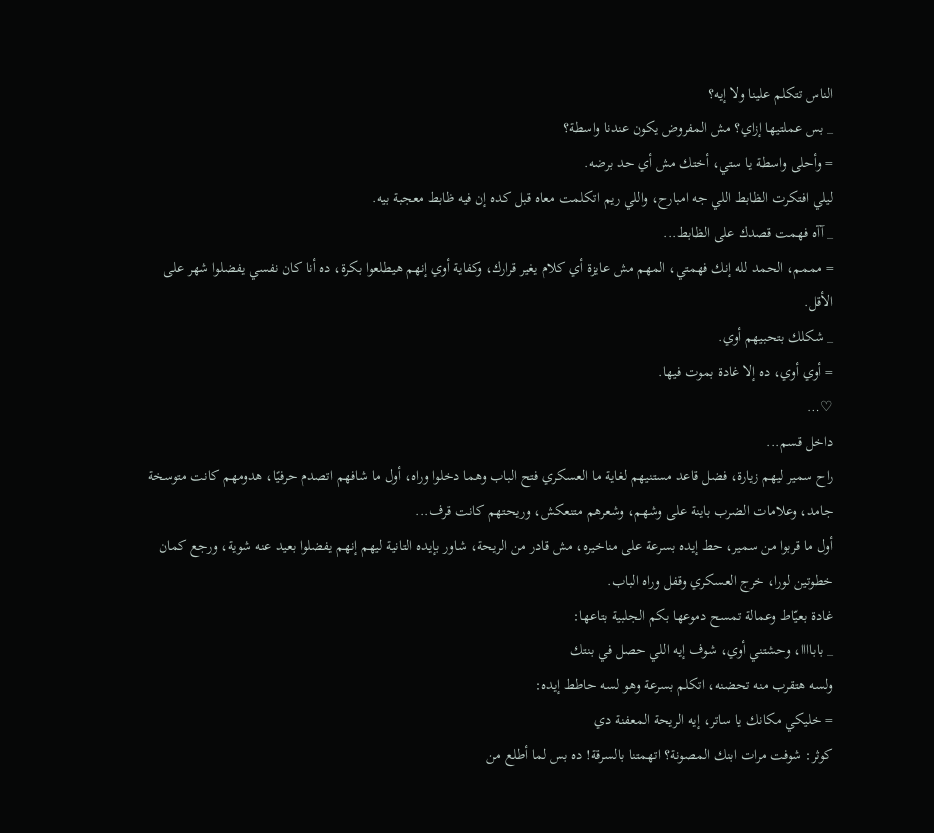الناس تتكلم علينا ولا إيه؟
_ بس عملتيها إزاي؟ مش المفروض يكون عندنا واسطة؟
= وأحلى واسطة يا ستي، أختك مش أي حد برضه.
ليلي افتكرت الظابط اللي جه امبارح، واللي ريم اتكلمت معاه قبل كده إن فيه ظابط معجبة بيه.
_ آآه فهمت قصدك على الظابط...
= مممم، الحمد لله إنك فهمتي، المهم مش عايزة أي كلام يغير قرارك، وكفاية أوي إنهم هيطلعوا بكرة، ده أنا كان نفسي يفضلوا شهر على الأقل.
_ شكلك بتحبيهم أوي.
= أوي أوي، ده إلا غادة بموت فيها.
♡…
داخل قسم...
راح سمير ليهم زيارة، فضل قاعد مستنيهم لغاية ما العسكري فتح الباب وهما دخلوا وراه، أول ما شافهم اتصدم حرفيًا، هدومهم كانت متوسخة جامد، وعلامات الضرب باينة على وشهم، وشعرهم متنعكش، وريحتهم كانت قرف...
أول ما قربوا من سمير، حط إيده بسرعة على مناخيره، مش قادر من الريحة، شاور بإيده التانية ليهم إنهم يفضلوا بعيد عنه شوية، ورجع كمان خطوتين لورا، خرج العسكري وقفل وراه الباب.
غادة بعيّاط وعمالة تمسح دموعها بكم الجلبية بتاعها:
_ باباااا، وحشتني أوي، شوف إيه اللي حصل في بنتك
ولسه هتقرب منه تحضنه، اتكلم بسرعة وهو لسه حاطط إيده:
= خليكي مكانك يا ساتر، إيه الريحة المعفنة دي
كوثر: شوفت مرات ابنك المصونة؟ اتهمتنا بالسرقة! ده بس لما أطلع من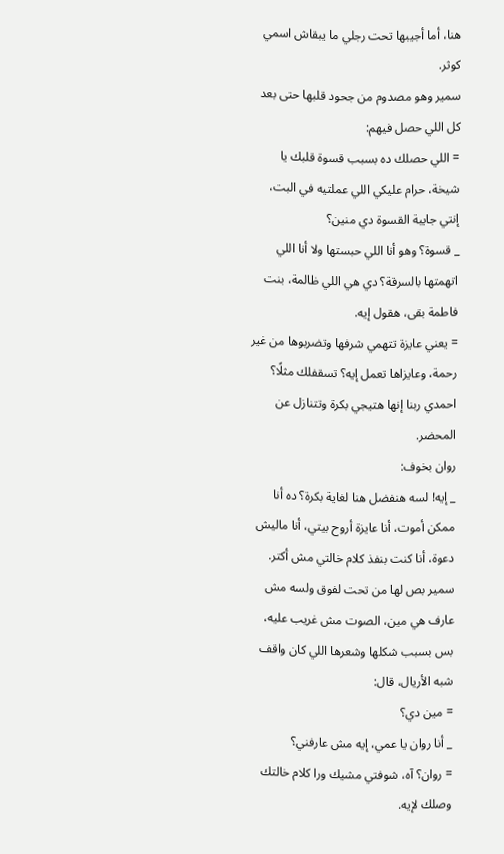هنا، أما أجيبها تحت رجلي ما يبقاش اسمي كوثر.
سمير وهو مصدوم من جحود قلبها حتى بعد كل اللي حصل فيهم:
= اللي حصلك ده بسبب قسوة قلبك يا شيخة، حرام عليكي اللي عملتيه في البت، إنتي جايبة القسوة دي منين؟
_ قسوة؟ وهو أنا اللي حبستها ولا أنا اللي اتهمتها بالسرقة؟ دي هي اللي ظالمة، بنت فاطمة بقى، هقول إيه.
= يعني عايزة تتهمي شرفها وتضربوها من غير رحمة، وعايزاها تعمل إيه؟ تسقفلك مثلًا؟ احمدي ربنا إنها هتيجي بكرة وتتنازل عن المحضر.
روان بخوف:
_ إيه! لسه هنفضل هنا لغاية بكرة؟ ده أنا ممكن أموت، أنا عايزة أروح بيتي، أنا ماليش دعوة، أنا كنت بنفذ كلام خالتي مش أكتر.
سمير بص لها من تحت لفوق ولسه مش عارف هي مين، الصوت مش غريب عليه، بس بسبب شكلها وشعرها اللي كان واقف شبه الأريال، قال:
= مين دي؟
_ أنا روان يا عمي، إيه مش عارفني؟
= روان؟ آه، شوفتي مشيك ورا كلام خالتك وصلك لإيه.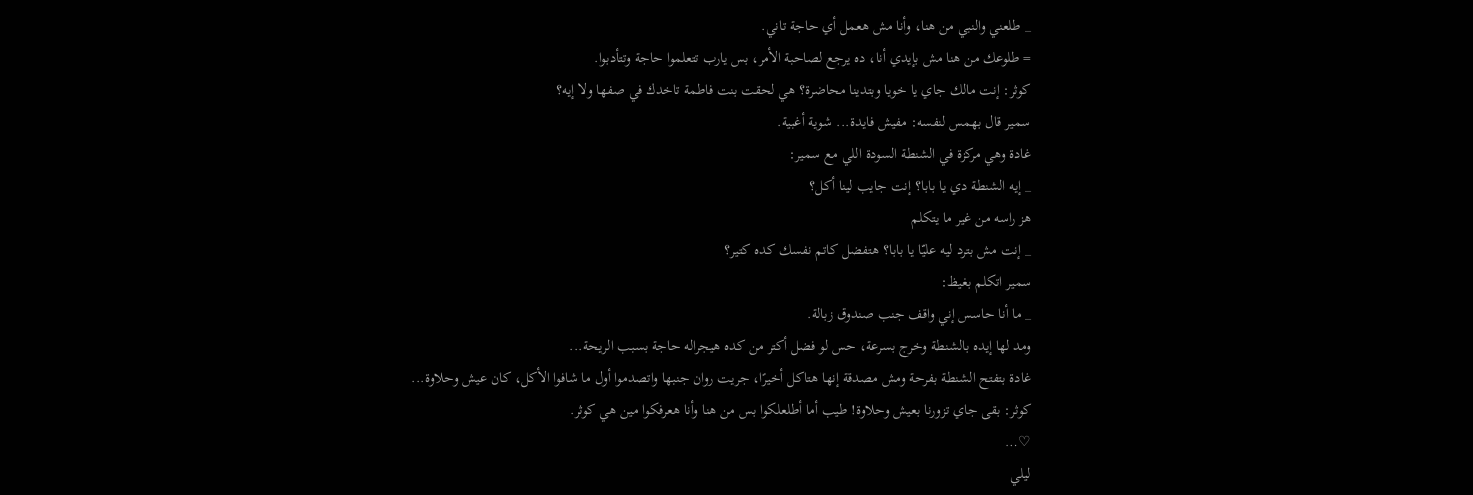_ طلعني والنبي من هنا، وأنا مش هعمل أي حاجة تاني.
= طلوعك من هنا مش بإيدي أنا، ده يرجع لصاحبة الأمر، بس يارب تتعلموا حاجة وتتأدبوا.
كوثر: إنت مالك جاي يا خويا وبتدينا محاضرة؟ هي لحقت بنت فاطمة تاخدك في صفها ولا إيه؟
سمير قال بهمس لنفسه: مفيش فايدة... شوية أغبية.
غادة وهي مركزة في الشنطة السودة اللي مع سمير:
_ إيه الشنطة دي يا بابا؟ إنت جايب لينا أكل؟
هز راسه من غير ما يتكلم
_ إنت مش بترد ليه عليّا يا بابا؟ هتفضل كاتم نفسك كده كتير؟
سمير اتكلم بغيظ:
_ ما أنا حاسس إني واقف جنب صندوق زبالة.
ومد لها إيده بالشنطة وخرج بسرعة، حس لو فضل أكتر من كده هيجراله حاجة بسبب الريحة...
غادة بتفتح الشنطة بفرحة ومش مصدقة إنها هتاكل أخيرًا، جريت روان جنبها واتصدموا أول ما شافوا الأكل، كان عيش وحلاوة...
كوثر: بقى جاي تزورنا بعيش وحلاوة! طيب أما أطلعلكوا بس من هنا وأنا هعرفكوا مين هي كوثر.
♡…
ليلي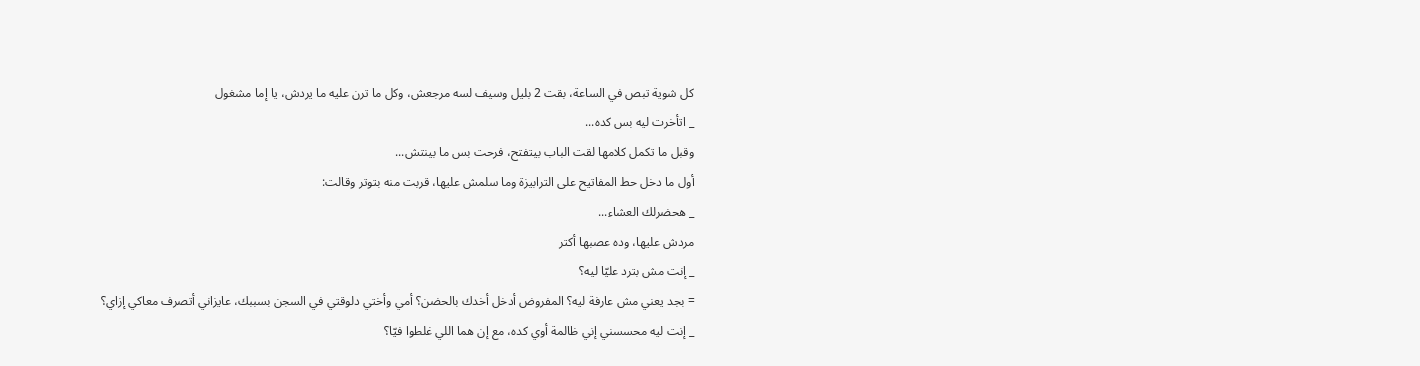كل شوية تبص في الساعة، بقت 2 بليل وسيف لسه مرجعش، وكل ما ترن عليه ما يردش، يا إما مشغول
_ اتأخرت ليه بس كده...
وقبل ما تكمل كلامها لقت الباب بيتفتح، فرحت بس ما بينتش...
أول ما دخل حط المفاتيح على الترابيزة وما سلمش عليها، قربت منه بتوتر وقالت:
_ هحضرلك العشاء...
مردش عليها، وده عصبها أكتر
_ إنت مش بترد عليّا ليه؟
= بجد يعني مش عارفة ليه؟ المفروض أدخل أخدك بالحضن؟ أمي وأختي دلوقتي في السجن بسببك، عايزاني أتصرف معاكي إزاي؟
_ إنت ليه محسسني إني ظالمة أوي كده، مع إن هما اللي غلطوا فيّا؟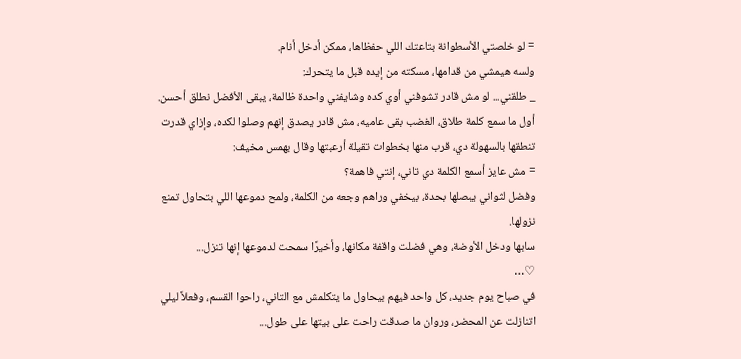= لو خلصتي الأسطوانة بتاعتك اللي حفظاها، ممكن أدخل أنام.
ولسه هيمشي من قدامها، مسكته من إيده قبل ما يتحرك:
_ طلقني... لو مش قادر تشوفني أوي كده وشايفني واحدة ظالمة، يبقى الأفضل نطلق أحسن.
أول ما سمع كلمة طلاق، الغضب بقى عاميه، مش قادر يصدق إنهم وصلوا لكده، وإزاي قدرت تنطقها بالسهولة دي، قرب منها بخطوات تقيلة أرعبتها وقال بهمس مخيف:
= مش عايز أسمع الكلمة دي تاني، إنتي فاهمة؟
وفضل لثواني يبصلها بحدة، بيخفي وراهم وجعه من الكلمة، ولمح دموعها اللي بتحاول تمنع نزولها.
سابها ودخل الأوضة، وهي فضلت واقفة مكانها، وأخيرًا سمحت لدموعها إنها تنزل...
♡…
في صباح يوم جديد، كل واحد فيهم بيحاول ما يتكلمش مع التاني، راحوا القسم، وفعلاً ليلي اتنازلت عن المحضر، وروان ما صدقت راحت على بيتها على طول...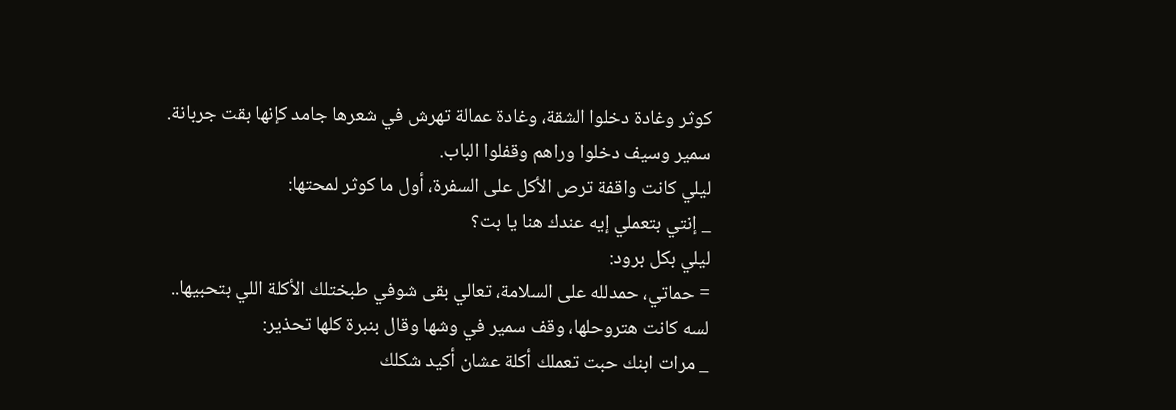كوثر وغادة دخلوا الشقة، وغادة عمالة تهرش في شعرها جامد كإنها بقت جربانة.
سمير وسيف دخلوا وراهم وقفلوا الباب.
ليلي كانت واقفة ترص الأكل على السفرة، أول ما كوثر لمحتها:
_ إنتي بتعملي إيه عندك هنا يا بت؟
ليلي بكل برود:
= حماتي، حمدلله على السلامة، تعالي بقى شوفي طبختلك الأكلة اللي بتحبيها..
لسه كانت هتروحلها، وقف سمير في وشها وقال بنبرة كلها تحذير:
_ مرات ابنك حبت تعملك أكلة عشان أكيد شكلك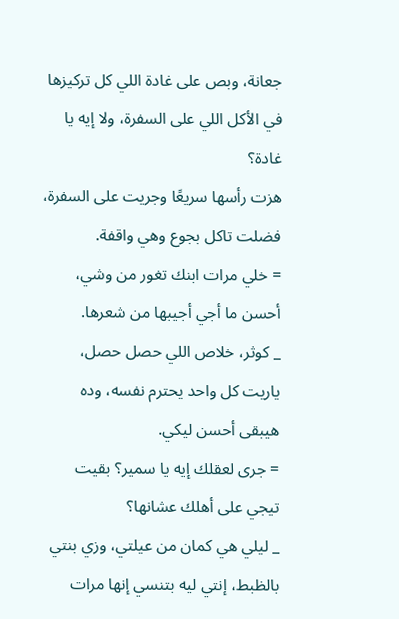جعانة، وبص على غادة اللي كل تركيزها في الأكل اللي على السفرة، ولا إيه يا غادة؟
هزت رأسها سريعًا وجريت على السفرة، فضلت تاكل بجوع وهي واقفة.
= خلي مرات ابنك تغور من وشي، أحسن ما أجي أجيبها من شعرها.
_ كوثر، خلاص اللي حصل حصل، ياريت كل واحد يحترم نفسه، وده هيبقى أحسن ليكي.
= جرى لعقلك إيه يا سمير؟ بقيت تيجي على أهلك عشانها؟
_ ليلي هي كمان من عيلتي، وزي بنتي بالظبط، إنتي ليه بتنسي إنها مرات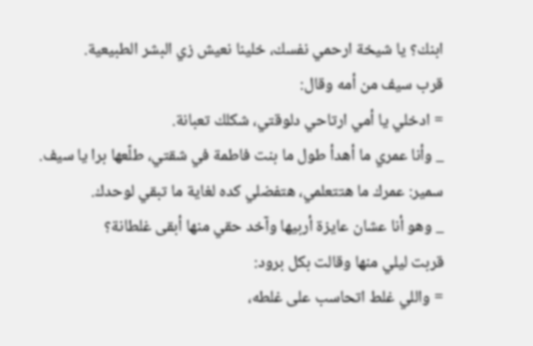ابنك؟ يا شيخة ارحمي نفسك، خلينا نعيش زي البشر الطبيعية.
قرب سيف من أمه وقال:
= ادخلي يا أمي ارتاحي دلوقتي، شكلك تعبانة.
_ وأنا عمري ما أهدأ طول ما بنت فاطمة في شقتي، طلّعها برا يا سيف.
سمير: عمرك ما هتتعلمي، هتفضلي كده لغاية ما تبقي لوحدك.
_ وهو أنا عشان عايزة أربيها وآخد حقي منها أبقى غلطانة؟
قربت ليلي منها وقالت بكل برود:
= واللي غلط اتحاسب على غلطه،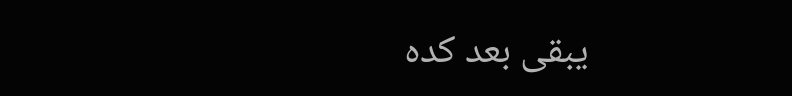يبقى بعد كده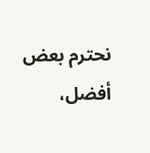نحترم بعض أفضل،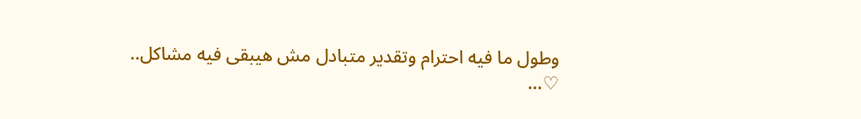وطول ما فيه احترام وتقدير متبادل مش هيبقى فيه مشاكل..
♡…